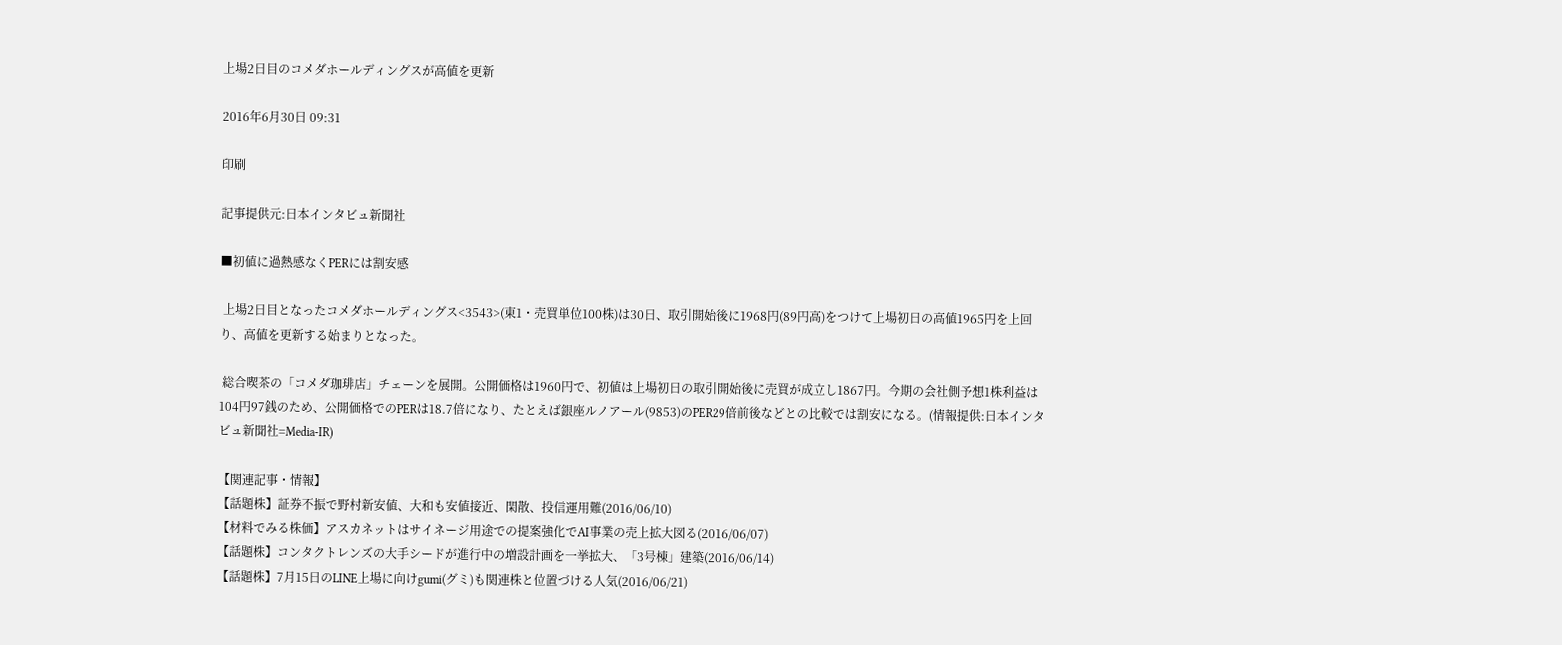上場2日目のコメダホールディングスが高値を更新

2016年6月30日 09:31

印刷

記事提供元:日本インタビュ新聞社

■初値に過熱感なくPERには割安感

 上場2日目となったコメダホールディングス<3543>(東1・売買単位100株)は30日、取引開始後に1968円(89円高)をつけて上場初日の高値1965円を上回り、高値を更新する始まりとなった。

 総合喫茶の「コメダ珈琲店」チェーンを展開。公開価格は1960円で、初値は上場初日の取引開始後に売買が成立し1867円。今期の会社側予想1株利益は104円97銭のため、公開価格でのPERは18.7倍になり、たとえば銀座ルノアール(9853)のPER29倍前後などとの比較では割安になる。(情報提供:日本インタビュ新聞社=Media-IR)

【関連記事・情報】
【話題株】証券不振で野村新安値、大和も安値接近、閑散、投信運用難(2016/06/10)
【材料でみる株価】アスカネットはサイネージ用途での提案強化でAI事業の売上拡大図る(2016/06/07)
【話題株】コンタクトレンズの大手シードが進行中の増設計画を一挙拡大、「3号棟」建築(2016/06/14)
【話題株】7月15日のLINE上場に向けgumi(グミ)も関連株と位置づける人気(2016/06/21)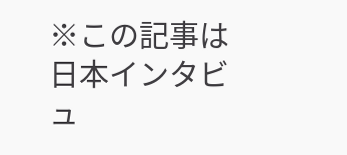※この記事は日本インタビュ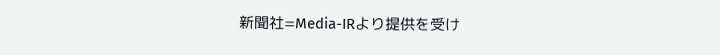新聞社=Media-IRより提供を受け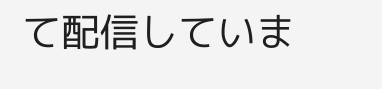て配信していま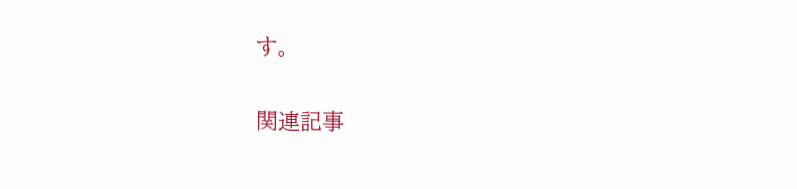す。

関連記事